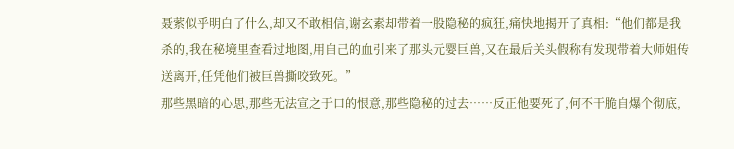聂萦似乎明白了什么,却又不敢相信,谢玄素却带着一股隐秘的疯狂,痛快地揭开了真相:“他们都是我杀的,我在秘境里查看过地图,用自己的血引来了那头元婴巨兽,又在最后关头假称有发现带着大师姐传送离开,任凭他们被巨兽撕咬致死。”
那些黑暗的心思,那些无法宣之于口的恨意,那些隐秘的过去……反正他要死了,何不干脆自爆个彻底,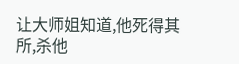让大师姐知道,他死得其所,杀他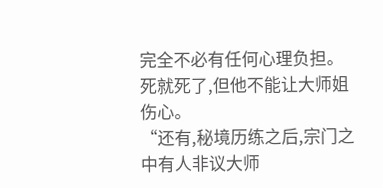完全不必有任何心理负担。
死就死了,但他不能让大师姐伤心。
“还有,秘境历练之后,宗门之中有人非议大师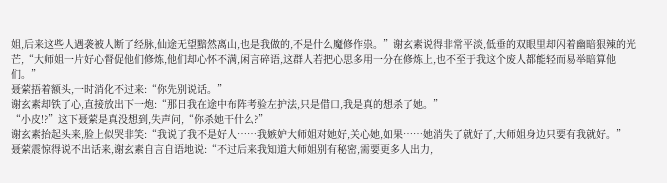姐,后来这些人遇袭被人断了经脉,仙途无望黯然离山,也是我做的,不是什么魔修作祟。”谢玄素说得非常平淡,低垂的双眼里却闪着幽暗狠辣的光芒,“大师姐一片好心督促他们修炼,他们却心怀不满,闲言碎语,这群人若把心思多用一分在修炼上,也不至于我这个废人都能轻而易举暗算他们。”
聂萦捂着额头,一时消化不过来:“你先别说话。”
谢玄素却铁了心,直接放出下一炮:“那日我在途中布阵考验左护法,只是借口,我是真的想杀了她。”
“小皮!?”这下聂萦是真没想到,失声问,“你杀她干什么?”
谢玄素抬起头来,脸上似哭非笑:“我说了我不是好人……我嫉妒大师姐对她好,关心她,如果……她消失了就好了,大师姐身边只要有我就好。”
聂萦震惊得说不出话来,谢玄素自言自语地说:“不过后来我知道大师姐别有秘密,需要更多人出力,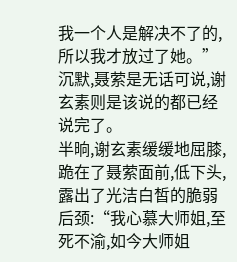我一个人是解决不了的,所以我才放过了她。”
沉默,聂萦是无话可说,谢玄素则是该说的都已经说完了。
半晌,谢玄素缓缓地屈膝,跪在了聂萦面前,低下头,露出了光洁白皙的脆弱后颈:“我心慕大师姐,至死不渝,如今大师姐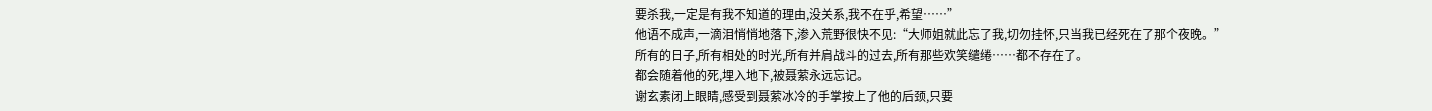要杀我,一定是有我不知道的理由,没关系,我不在乎,希望……”
他语不成声,一滴泪悄悄地落下,渗入荒野很快不见:“大师姐就此忘了我,切勿挂怀,只当我已经死在了那个夜晚。”
所有的日子,所有相处的时光,所有并肩战斗的过去,所有那些欢笑缱绻……都不存在了。
都会随着他的死,埋入地下,被聂萦永远忘记。
谢玄素闭上眼睛,感受到聂萦冰冷的手掌按上了他的后颈,只要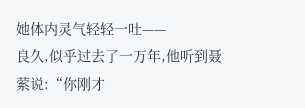她体内灵气轻轻一吐——
良久,似乎过去了一万年,他听到聂萦说:“你刚才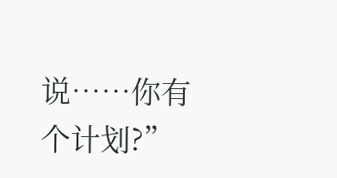说……你有个计划?”